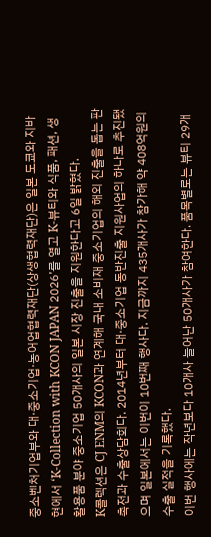중소벤처기업부와 대·중소기업·농어업협력재단(상생협력재단)은 일본 도쿄와 지바현에서 ‘K-Collection with KCON JAPAN 2026’를 열고 K-뷰티와 식품, 패션, 생활용품 분야 중소기업 50개사의 일본 시장 진출을 지원한다고 6일 밝혔다.
K콜렉션은 CJ ENM의 KCON과 연계해 국내 소비재 중소기업의 해외 진출을 돕는 판촉전과 수출상담회다. 2014년부터 대·중소기업 동반진출 지원사업의 하나로 추진됐으며 일본에서는 이번이 10번째 행사다. 지금까지 435개사가 참가해 약 408억원의 수출 실적을 기록했다.
이번 행사에는 작년보다 10개사 늘어난 50개사가 참여한다. 품목별로는 뷰티 29개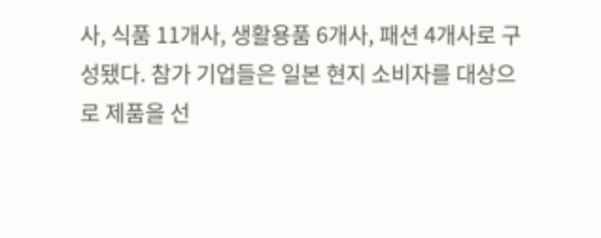사, 식품 11개사, 생활용품 6개사, 패션 4개사로 구성됐다. 참가 기업들은 일본 현지 소비자를 대상으로 제품을 선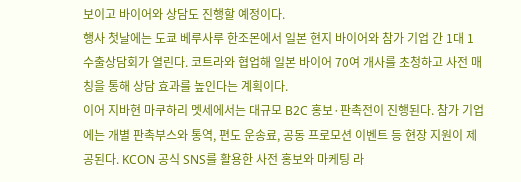보이고 바이어와 상담도 진행할 예정이다.
행사 첫날에는 도쿄 베루사루 한조몬에서 일본 현지 바이어와 참가 기업 간 1대 1 수출상담회가 열린다. 코트라와 협업해 일본 바이어 70여 개사를 초청하고 사전 매칭을 통해 상담 효과를 높인다는 계획이다.
이어 지바현 마쿠하리 멧세에서는 대규모 B2C 홍보·판촉전이 진행된다. 참가 기업에는 개별 판촉부스와 통역, 편도 운송료, 공동 프로모션 이벤트 등 현장 지원이 제공된다. KCON 공식 SNS를 활용한 사전 홍보와 마케팅 라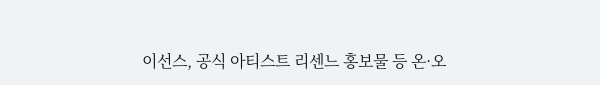이선스, 공식 아티스트 리센느 홍보물 등 온·오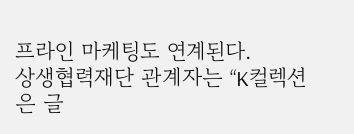프라인 마케팅도 연계된다.
상생협력재단 관계자는 “K컬렉션은 글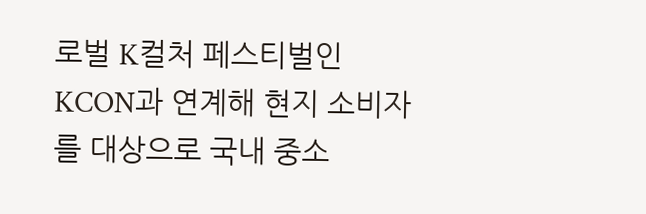로벌 K컬처 페스티벌인 KCON과 연계해 현지 소비자를 대상으로 국내 중소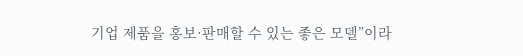기업 제품을 홍보·판매할 수 있는 좋은 모델”이라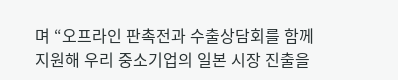며 “오프라인 판촉전과 수출상담회를 함께 지원해 우리 중소기업의 일본 시장 진출을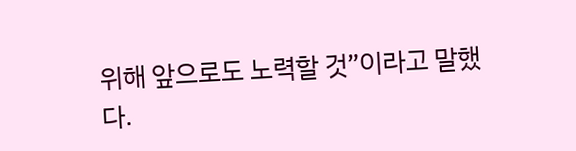위해 앞으로도 노력할 것”이라고 말했다.